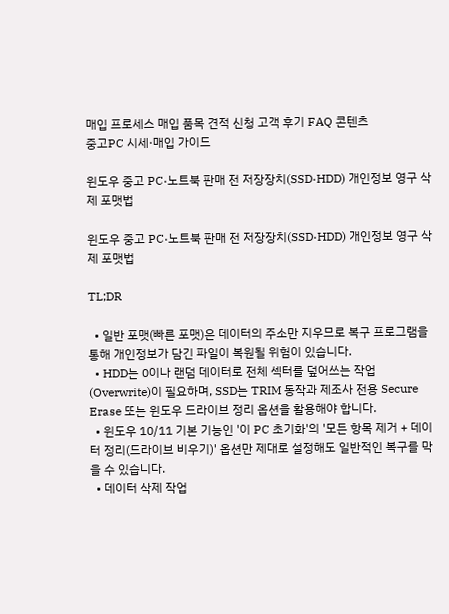매입 프로세스 매입 품목 견적 신청 고객 후기 FAQ 콘텐츠
중고PC 시세·매입 가이드

윈도우 중고 PC·노트북 판매 전 저장장치(SSD·HDD) 개인정보 영구 삭제 포맷법

윈도우 중고 PC·노트북 판매 전 저장장치(SSD·HDD) 개인정보 영구 삭제 포맷법

TL;DR

  • 일반 포맷(빠른 포맷)은 데이터의 주소만 지우므로 복구 프로그램을 통해 개인정보가 담긴 파일이 복원될 위험이 있습니다.
  • HDD는 0이나 랜덤 데이터로 전체 섹터를 덮어쓰는 작업(Overwrite)이 필요하며, SSD는 TRIM 동작과 제조사 전용 Secure Erase 또는 윈도우 드라이브 정리 옵션을 활용해야 합니다.
  • 윈도우 10/11 기본 기능인 '이 PC 초기화'의 '모든 항목 제거 + 데이터 정리(드라이브 비우기)' 옵션만 제대로 설정해도 일반적인 복구를 막을 수 있습니다.
  • 데이터 삭제 작업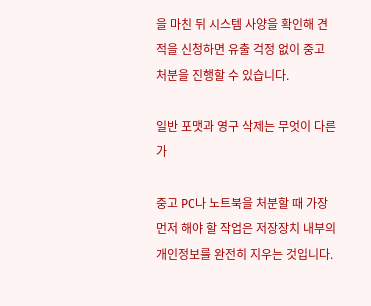을 마친 뒤 시스템 사양을 확인해 견적을 신청하면 유출 걱정 없이 중고 처분을 진행할 수 있습니다.

일반 포맷과 영구 삭제는 무엇이 다른가

중고 PC나 노트북을 처분할 때 가장 먼저 해야 할 작업은 저장장치 내부의 개인정보를 완전히 지우는 것입니다.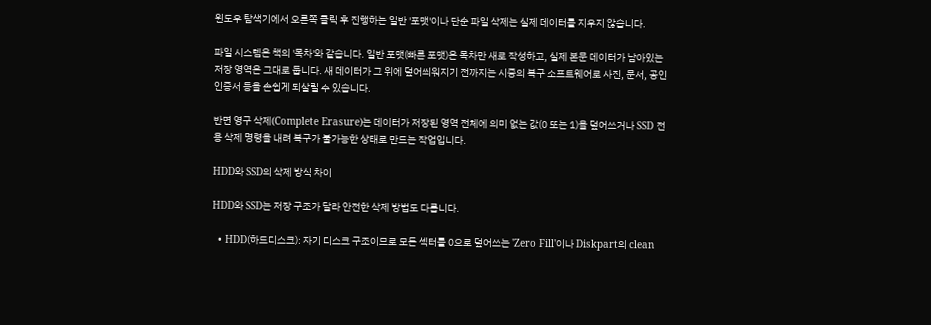윈도우 탐색기에서 오른쪽 클릭 후 진행하는 일반 '포맷'이나 단순 파일 삭제는 실제 데이터를 지우지 않습니다.

파일 시스템은 책의 '목차'와 같습니다. 일반 포맷(빠른 포맷)은 목차만 새로 작성하고, 실제 본문 데이터가 남아있는 저장 영역은 그대로 둡니다. 새 데이터가 그 위에 덮어씌워지기 전까지는 시중의 복구 소프트웨어로 사진, 문서, 공인인증서 등을 손쉽게 되살릴 수 있습니다.

반면 영구 삭제(Complete Erasure)는 데이터가 저장된 영역 전체에 의미 없는 값(0 또는 1)을 덮어쓰거나 SSD 전용 삭제 명령을 내려 복구가 불가능한 상태로 만드는 작업입니다.

HDD와 SSD의 삭제 방식 차이

HDD와 SSD는 저장 구조가 달라 안전한 삭제 방법도 다릅니다.

  • HDD(하드디스크): 자기 디스크 구조이므로 모든 섹터를 0으로 덮어쓰는 'Zero Fill'이나 Diskpart의 clean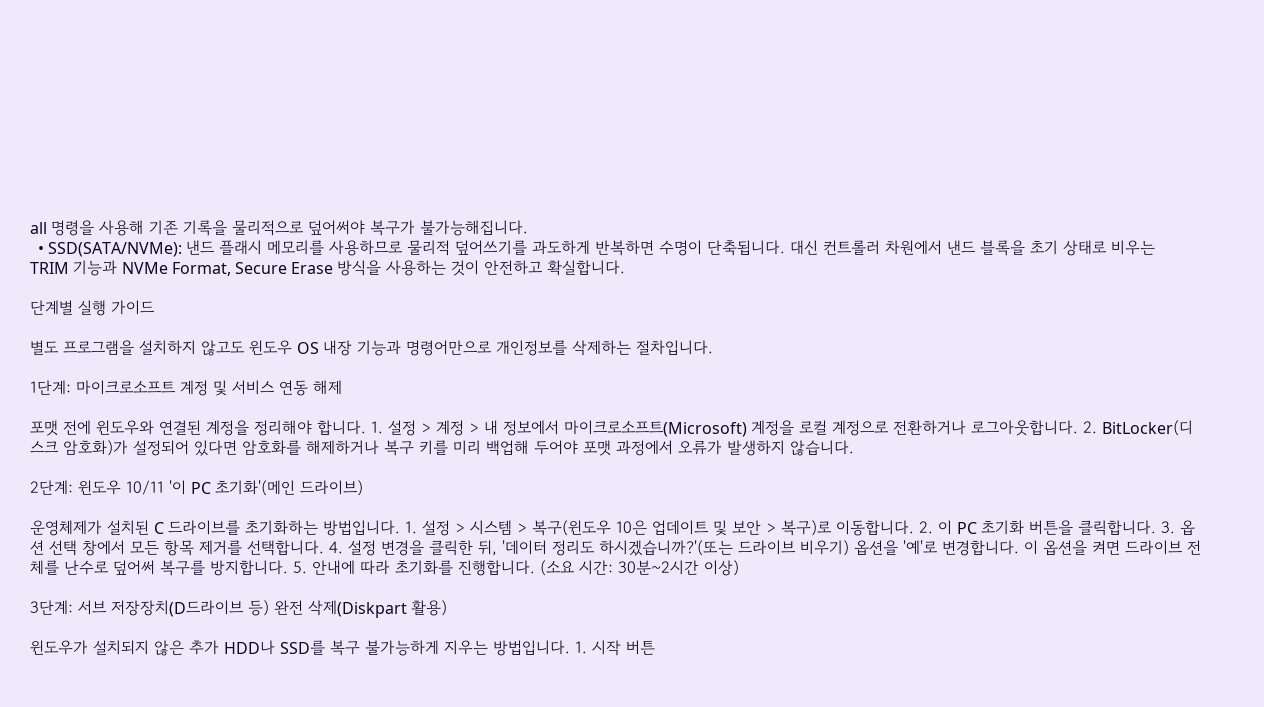all 명령을 사용해 기존 기록을 물리적으로 덮어써야 복구가 불가능해집니다.
  • SSD(SATA/NVMe): 낸드 플래시 메모리를 사용하므로 물리적 덮어쓰기를 과도하게 반복하면 수명이 단축됩니다. 대신 컨트롤러 차원에서 낸드 블록을 초기 상태로 비우는 TRIM 기능과 NVMe Format, Secure Erase 방식을 사용하는 것이 안전하고 확실합니다.

단계별 실행 가이드

별도 프로그램을 설치하지 않고도 윈도우 OS 내장 기능과 명령어만으로 개인정보를 삭제하는 절차입니다.

1단계: 마이크로소프트 계정 및 서비스 연동 해제

포맷 전에 윈도우와 연결된 계정을 정리해야 합니다. 1. 설정 > 계정 > 내 정보에서 마이크로소프트(Microsoft) 계정을 로컬 계정으로 전환하거나 로그아웃합니다. 2. BitLocker(디스크 암호화)가 설정되어 있다면 암호화를 해제하거나 복구 키를 미리 백업해 두어야 포맷 과정에서 오류가 발생하지 않습니다.

2단계: 윈도우 10/11 '이 PC 초기화'(메인 드라이브)

운영체제가 설치된 C 드라이브를 초기화하는 방법입니다. 1. 설정 > 시스템 > 복구(윈도우 10은 업데이트 및 보안 > 복구)로 이동합니다. 2. 이 PC 초기화 버튼을 클릭합니다. 3. 옵션 선택 창에서 모든 항목 제거를 선택합니다. 4. 설정 변경을 클릭한 뒤, '데이터 정리도 하시겠습니까?'(또는 드라이브 비우기) 옵션을 '예'로 변경합니다. 이 옵션을 켜면 드라이브 전체를 난수로 덮어써 복구를 방지합니다. 5. 안내에 따라 초기화를 진행합니다. (소요 시간: 30분~2시간 이상)

3단계: 서브 저장장치(D드라이브 등) 완전 삭제(Diskpart 활용)

윈도우가 설치되지 않은 추가 HDD나 SSD를 복구 불가능하게 지우는 방법입니다. 1. 시작 버튼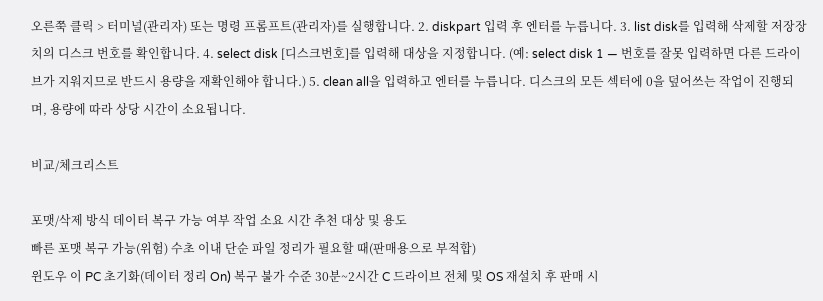오른쭉 클릭 > 터미널(관리자) 또는 명령 프롬프트(관리자)를 실행합니다. 2. diskpart 입력 후 엔터를 누릅니다. 3. list disk를 입력해 삭제할 저장장치의 디스크 번호를 확인합니다. 4. select disk [디스크번호]를 입력해 대상을 지정합니다. (예: select disk 1 — 번호를 잘못 입력하면 다른 드라이브가 지워지므로 반드시 용량을 재확인해야 합니다.) 5. clean all을 입력하고 엔터를 누릅니다. 디스크의 모든 섹터에 0을 덮어쓰는 작업이 진행되며, 용량에 따라 상당 시간이 소요됩니다.

비교/체크리스트

포맷/삭제 방식 데이터 복구 가능 여부 작업 소요 시간 추천 대상 및 용도
빠른 포맷 복구 가능(위험) 수초 이내 단순 파일 정리가 필요할 때(판매용으로 부적합)
윈도우 이 PC 초기화(데이터 정리 On) 복구 불가 수준 30분~2시간 C 드라이브 전체 및 OS 재설치 후 판매 시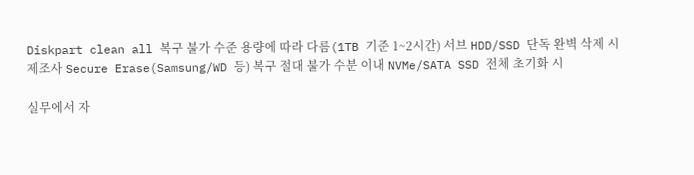Diskpart clean all 복구 불가 수준 용량에 따라 다름(1TB 기준 1~2시간) 서브 HDD/SSD 단독 완벽 삭제 시
제조사 Secure Erase(Samsung/WD 등) 복구 절대 불가 수분 이내 NVMe/SATA SSD 전체 초기화 시

실무에서 자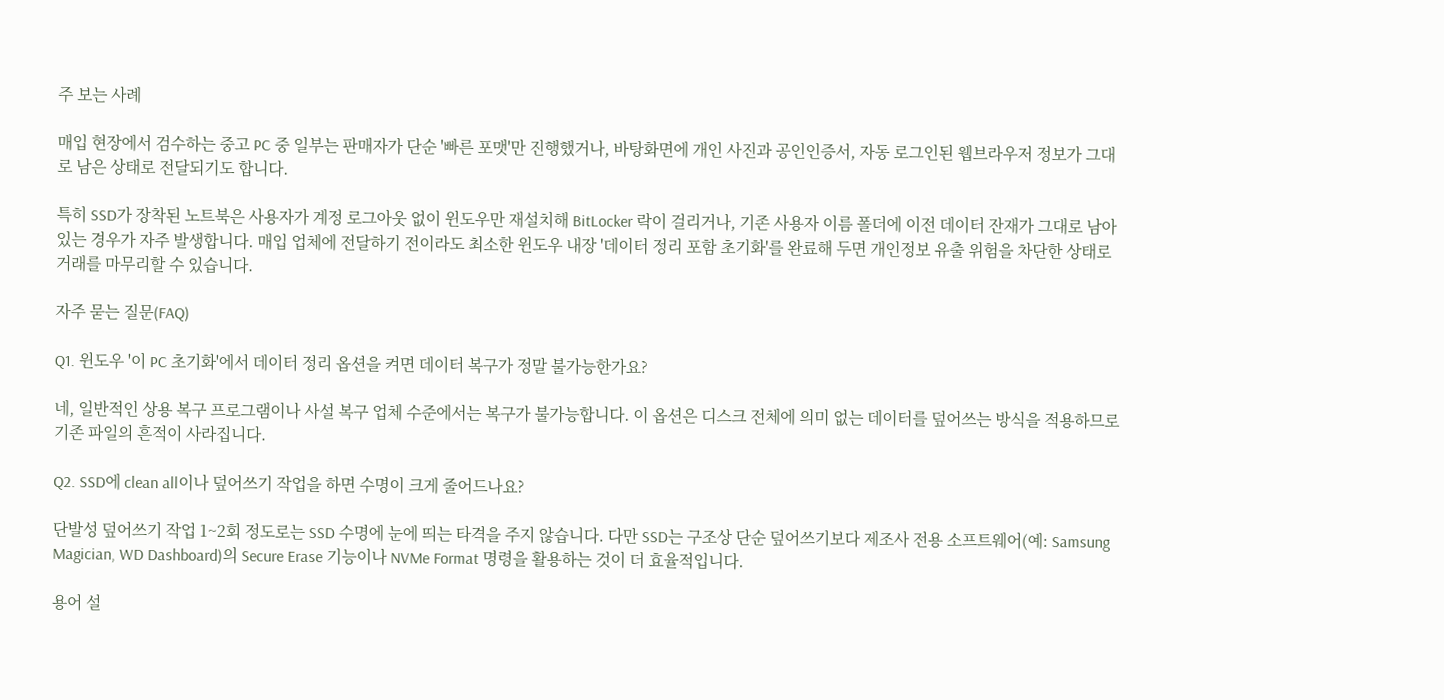주 보는 사례

매입 현장에서 검수하는 중고 PC 중 일부는 판매자가 단순 '빠른 포맷'만 진행했거나, 바탕화면에 개인 사진과 공인인증서, 자동 로그인된 웹브라우저 정보가 그대로 남은 상태로 전달되기도 합니다.

특히 SSD가 장착된 노트북은 사용자가 계정 로그아웃 없이 윈도우만 재설치해 BitLocker 락이 걸리거나, 기존 사용자 이름 폴더에 이전 데이터 잔재가 그대로 남아 있는 경우가 자주 발생합니다. 매입 업체에 전달하기 전이라도 최소한 윈도우 내장 '데이터 정리 포함 초기화'를 완료해 두면 개인정보 유출 위험을 차단한 상태로 거래를 마무리할 수 있습니다.

자주 묻는 질문(FAQ)

Q1. 윈도우 '이 PC 초기화'에서 데이터 정리 옵션을 켜면 데이터 복구가 정말 불가능한가요?

네, 일반적인 상용 복구 프로그램이나 사설 복구 업체 수준에서는 복구가 불가능합니다. 이 옵션은 디스크 전체에 의미 없는 데이터를 덮어쓰는 방식을 적용하므로 기존 파일의 흔적이 사라집니다.

Q2. SSD에 clean all이나 덮어쓰기 작업을 하면 수명이 크게 줄어드나요?

단발성 덮어쓰기 작업 1~2회 정도로는 SSD 수명에 눈에 띄는 타격을 주지 않습니다. 다만 SSD는 구조상 단순 덮어쓰기보다 제조사 전용 소프트웨어(예: Samsung Magician, WD Dashboard)의 Secure Erase 기능이나 NVMe Format 명령을 활용하는 것이 더 효율적입니다.

용어 설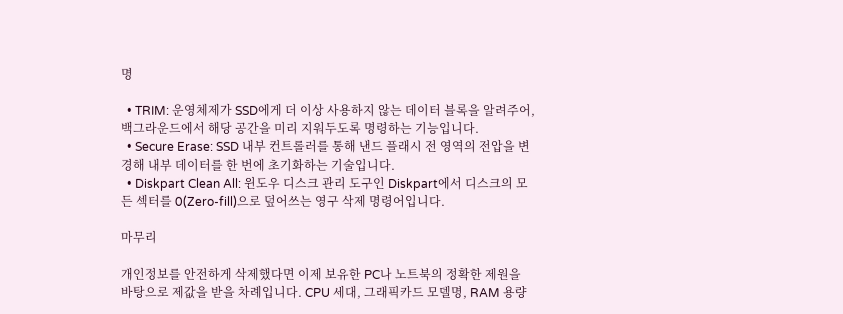명

  • TRIM: 운영체제가 SSD에게 더 이상 사용하지 않는 데이터 블록을 알려주어, 백그라운드에서 해당 공간을 미리 지워두도록 명령하는 기능입니다.
  • Secure Erase: SSD 내부 컨트롤러를 통해 낸드 플래시 전 영역의 전압을 변경해 내부 데이터를 한 번에 초기화하는 기술입니다.
  • Diskpart Clean All: 윈도우 디스크 관리 도구인 Diskpart에서 디스크의 모든 섹터를 0(Zero-fill)으로 덮어쓰는 영구 삭제 명령어입니다.

마무리

개인정보를 안전하게 삭제했다면 이제 보유한 PC나 노트북의 정확한 제원을 바탕으로 제값을 받을 차례입니다. CPU 세대, 그래픽카드 모델명, RAM 용량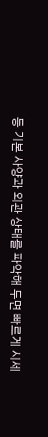등 기본 사양과 외관 상태를 파악해 두면 빠르게 시세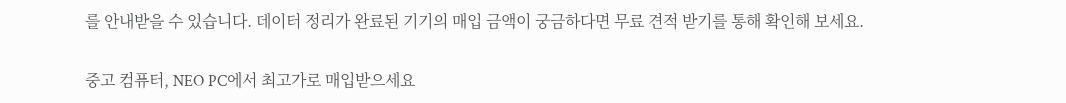를 안내받을 수 있습니다. 데이터 정리가 완료된 기기의 매입 금액이 궁금하다면 무료 견적 받기를 통해 확인해 보세요.

중고 컴퓨터, NEO PC에서 최고가로 매입받으세요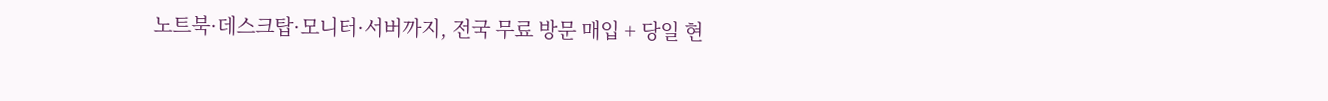노트북·데스크탑·모니터·서버까지, 전국 무료 방문 매입 + 당일 현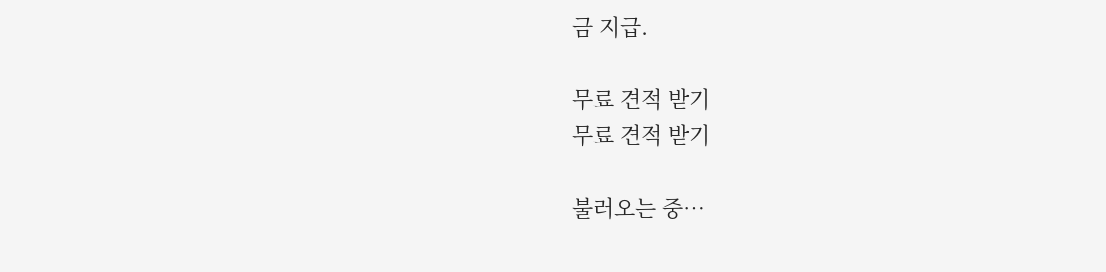금 지급.

무료 견적 받기
무료 견적 받기

불러오는 중…